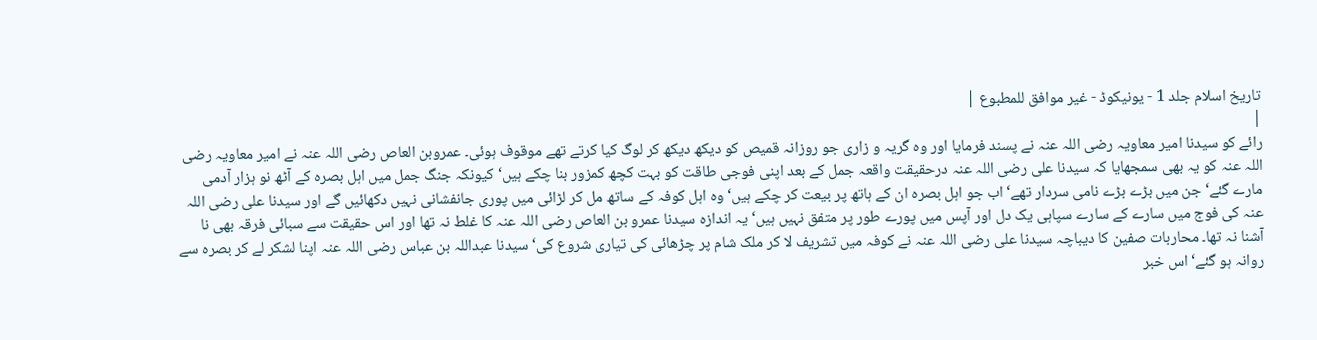تاریخ اسلام جلد 1 - یونیکوڈ - غیر موافق للمطبوع |
|
رائے کو سیدنا امیر معاویہ رضی اللہ عنہ نے پسند فرمایا اور وہ گریہ و زاری جو روزانہ قمیص کو دیکھ دیکھ کر لوگ کیا کرتے تھے موقوف ہوئی۔ عمروبن العاص رضی اللہ عنہ نے امیر معاویہ رضی اللہ عنہ کو یہ بھی سمجھایا کہ سیدنا علی رضی اللہ عنہ درحقیقت واقعہ جمل کے بعد اپنی فوجی طاقت کو بہت کچھ کمزور بنا چکے ہیں‘ کیونکہ جنگ جمل میں اہل بصرہ کے آٹھ نو ہزار آدمی مارے گئے‘ جن میں بڑے بڑے نامی سردار تھے‘ اب جو اہل بصرہ ان کے ہاتھ پر بیعت کر چکے ہیں‘ وہ اہل کوفہ کے ساتھ مل کر لڑائی میں پوری جانفشانی نہیں دکھائیں گے اور سیدنا علی رضی اللہ عنہ کی فوج میں سارے کے سارے سپاہی یک دل اور آپس میں پورے طور پر متفق نہیں ہیں‘ یہ اندازہ سیدنا عمرو بن العاص رضی اللہ عنہ کا غلط نہ تھا اور اس حقیقت سے سبائی فرقہ بھی نا آشنا نہ تھا۔ محاربات صفین کا دیباچہ سیدنا علی رضی اللہ عنہ نے کوفہ میں تشریف لا کر ملک شام پر چڑھائی کی تیاری شروع کی‘ سیدنا عبداللہ بن عباس رضی اللہ عنہ اپنا لشکر لے کر بصرہ سے روانہ ہو گئے‘ اس خبر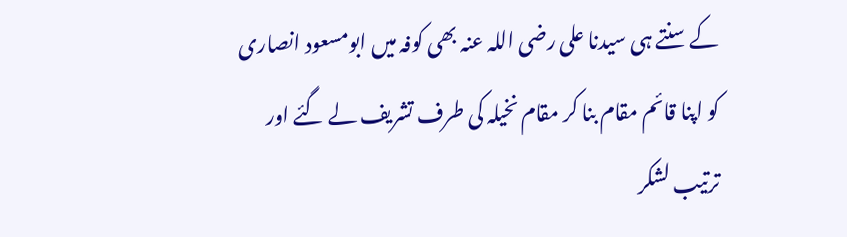کے سنتے ہی سیدنا علی رضی اللہ عنہ بھی کوفہ میں ابومسعود انصاری کو اپنا قائم مقام بنا کر مقام نخیلہ کی طرف تشریف لے گئے اور ترتیب لشکر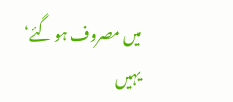میں مصروف ہو گئے‘ یہیں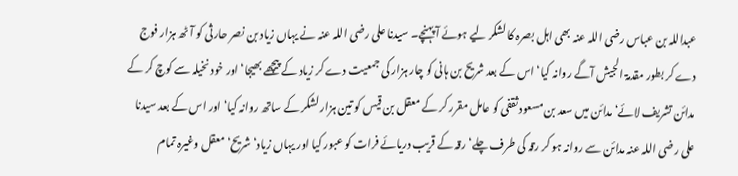عبداللہ بن عباس رضی اللہ عنہ بھی اہل بصرہ کا لشکر لیے ہوئے آ پہنچے۔ سیدنا علی رضی اللہ عنہ نے یہاں زیاد بن نصر حارثی کو آٹھ ہزار فوج دے کر بطور مقدمۃ الجیش آگے روانہ کیا‘ اس کے بعد شریح بن ہانی کو چار ہزار کی جمعیت دے کر زیاد کے پیچھے بھیجا‘ اور خود نخیلہ سے کوچ کر کے مدائن تشریف لائے‘ مدائن میں سعد بن مسعود ثقفی کو عامل مقرر کر کے معقل بن قیس کو تین ہزار لشکر کے ساتھ روانہ کیا‘ اور اس کے بعد سیدنا علی رضی اللہ عنہ مدائن سے روانہ ہو کر رقہ کی طرف چلے‘ رقہ کے قریب دریائے فرات کو عبور کیا اور یہاں زیاد‘ شریح‘ معقل وغیرہ تمام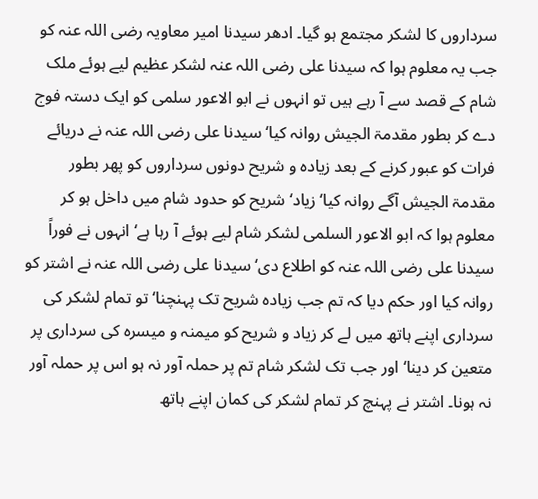سرداروں کا لشکر مجتمع ہو گیا۔ ادھر سیدنا امیر معاویہ رضی اللہ عنہ کو جب یہ معلوم ہوا کہ سیدنا علی رضی اللہ عنہ لشکر عظیم لیے ہوئے ملک شام کے قصد سے آ رہے ہیں تو انہوں نے ابو الاعور سلمی کو ایک دستہ فوج دے کر بطور مقدمۃ الجیش روانہ کیا‘ سیدنا علی رضی اللہ عنہ نے دریائے فرات کو عبور کرنے کے بعد زیادہ و شریح دونوں سرداروں کو پھر بطور مقدمۃ الجیش آگے روانہ کیا‘ زیاد‘ شریح کو حدود شام میں داخل ہو کر معلوم ہوا کہ ابو الاعور السلمی لشکر شام لیے ہوئے آ رہا ہے‘ انہوں نے فوراً سیدنا علی رضی اللہ عنہ کو اطلاع دی‘ سیدنا علی رضی اللہ عنہ نے اشتر کو روانہ کیا اور حکم دیا کہ تم جب زیادہ شریح تک پہنچنا‘ تو تمام لشکر کی سرداری اپنے ہاتھ میں لے کر زیاد و شریح کو میمنہ و میسرہ کی سرداری پر متعین کر دینا‘ اور جب تک لشکر شام تم پر حملہ آور نہ ہو اس پر حملہ آور نہ ہونا۔ اشتر نے پہنچ کر تمام لشکر کی کمان اپنے ہاتھ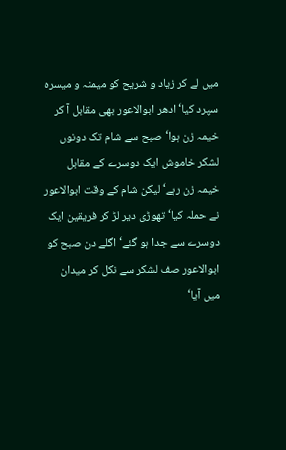میں لے کر زیاد و شریح کو میمنہ و میسرہ سپرد کیا‘ ادھر ابوالاعور بھی مقابل آ کر خیمہ زن ہوا‘ صبح سے شام تک دونوں لشکر خاموش ایک دوسرے کے مقابل خیمہ زن رہے‘ لیکن شام کے وقت ابوالاعور نے حملہ کیا‘ تھوڑی دیر لڑ کر فریقین ایک دوسرے سے جدا ہو گئے‘ اگلے دن صبح کو ابوالاعور صف لشکر سے نکل کر میدان میں آیا‘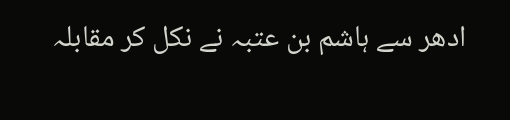ادھر سے ہاشم بن عتبہ نے نکل کر مقابلہ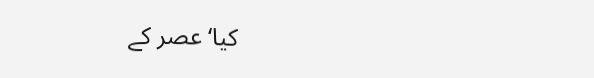کیا‘ عصر کے